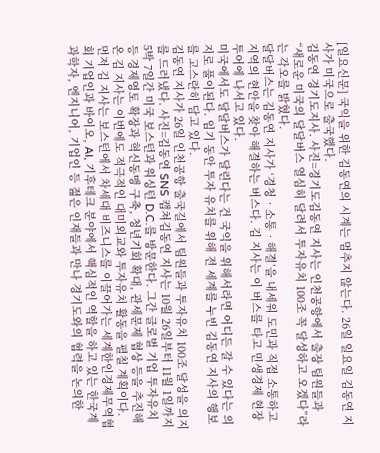[일요신문] 국익을 위한 김동연의 시계는 멈추지 않는다. 26일 일요일 김동연 지사가 미국으로 출국했다.
김동연 경기도지사. 사진=경기도김동연 지사는 인천공항에서 출장 팀원들과 “새로운 미국의 달달버스 열심히 달려서 투자유치 100조 꼭 달성하고 오겠다”라는 각오를 밝혔다.
달달버스는 김동연 지사가 ‘경청‧소통‧해결’을 내세워 도민과 직접 소통하고 지역의 현안을 찾아 해결하는 버스다. 김 지사는 이 버스를 타고 민생경제 현장투어에 나서고 있다.
미국에서도 달달버스가 달린다는 건 국익을 위해서라면 어디든 갈 수 있다는 의지로 풀이된다. 임기 동안 투자 유치를 위해 전 세계를 누빈 김동연 지사의 행보를 고스란히 담고 있다.
김동연 지사가 26일 인천공항 출국길에서 팀원들과 투자유치 100조 달성을 의지를 드러냈다. 사진=김동연 SNS 캡쳐김동연 지사는 10월 26일부터 11월 1일까지 5박 7일간 미국 보스턴과 워싱턴 D.C.를 방문한다. 그간 글로벌 기업 투자유치 등 경제영토 확장과 혁신동맹 구축, 청년기회 확대, 관세문제 협상 등을 추진해 온 김 지사는 이번에도 적극적인 대미외교와 투자유치 활동을 펼칠 계획이다.
먼저 김 지사는 보스턴에서 차세대 비즈니스를 이끌어가는 세계한인경제무역협회 기업인과 바이오, AI, 기후테크 분야에서 핵심적인 역할을 하고 있는 한국계 과학자, 엔지니어, 기업인 등 젊은 인재들과 만나 경기도와의 협력을 논의한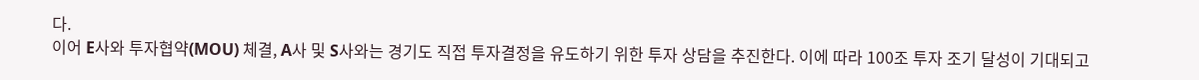다.
이어 E사와 투자협약(MOU) 체결, A사 및 S사와는 경기도 직접 투자결정을 유도하기 위한 투자 상담을 추진한다. 이에 따라 100조 투자 조기 달성이 기대되고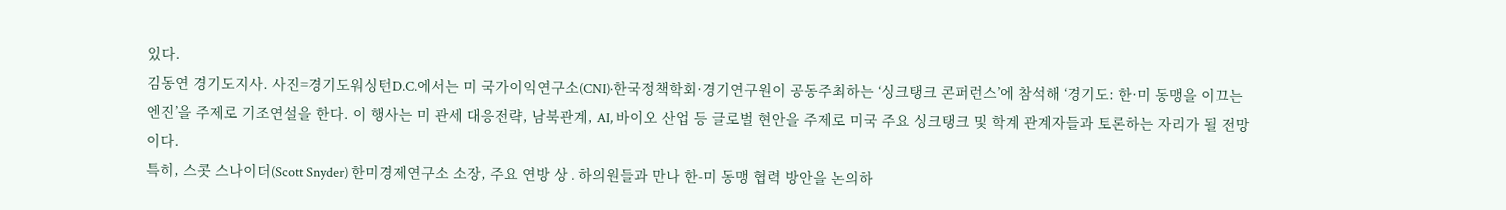있다.
김동연 경기도지사. 사진=경기도워싱턴D.C.에서는 미 국가이익연구소(CNI)·한국정책학회·경기연구원이 공동주최하는 ‘싱크탱크 콘퍼런스’에 참석해 ‘경기도: 한·미 동맹을 이끄는 엔진’을 주제로 기조연설을 한다. 이 행사는 미 관세 대응전략, 남북관계, AI, 바이오 산업 등 글로벌 현안을 주제로 미국 주요 싱크탱크 및 학계 관계자들과 토론하는 자리가 될 전망이다.
특히, 스콧 스나이더(Scott Snyder) 한미경제연구소 소장, 주요 연방 상․하의원들과 만나 한-미 동맹 협력 방안을 논의하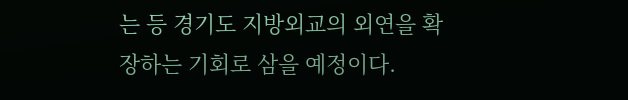는 등 경기도 지방외교의 외연을 확장하는 기회로 삼을 예정이다.